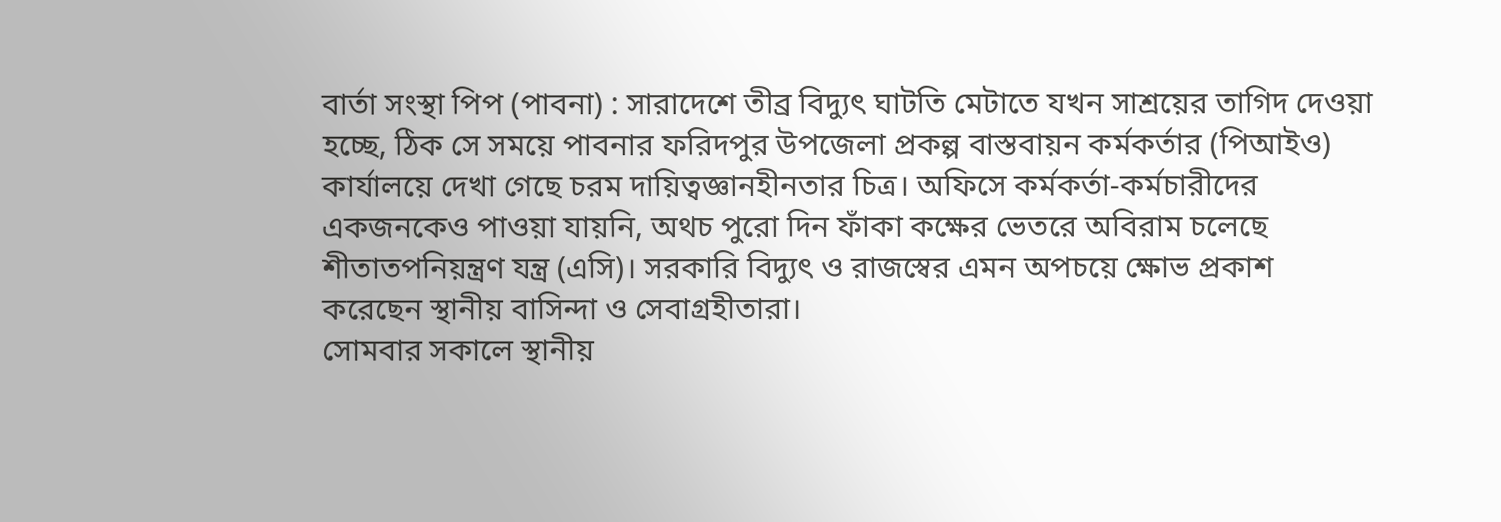বার্তা সংস্থা পিপ (পাবনা) : সারাদেশে তীব্র বিদ্যুৎ ঘাটতি মেটাতে যখন সাশ্রয়ের তাগিদ দেওয়া হচ্ছে, ঠিক সে সময়ে পাবনার ফরিদপুর উপজেলা প্রকল্প বাস্তবায়ন কর্মকর্তার (পিআইও) কার্যালয়ে দেখা গেছে চরম দায়িত্বজ্ঞানহীনতার চিত্র। অফিসে কর্মকর্তা-কর্মচারীদের একজনকেও পাওয়া যায়নি, অথচ পুরো দিন ফাঁকা কক্ষের ভেতরে অবিরাম চলেছে শীতাতপনিয়ন্ত্রণ যন্ত্র (এসি)। সরকারি বিদ্যুৎ ও রাজস্বের এমন অপচয়ে ক্ষোভ প্রকাশ করেছেন স্থানীয় বাসিন্দা ও সেবাগ্রহীতারা।
সোমবার সকালে স্থানীয়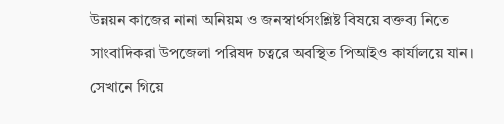উন্নয়ন কাজের নানা অনিয়ম ও জনস্বার্থসংশ্লিষ্ট বিষয়ে বক্তব্য নিতে সাংবাদিকরা উপজেলা পরিষদ চত্বরে অবস্থিত পিআইও কার্যালয়ে যান। সেখানে গিয়ে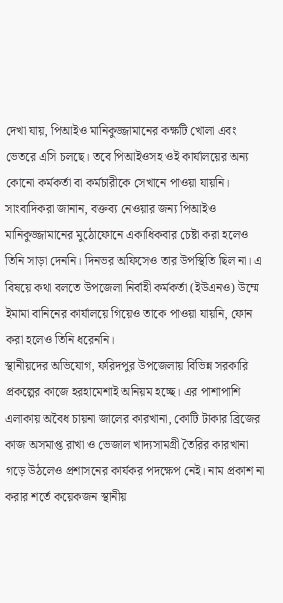দেখা যায়, পিআইও মানিকুজ্জামানের কক্ষটি খোলা এবং ভেতরে এসি চলছে। তবে পিআইওসহ ওই কার্যালয়ের অন্য কোনো কর্মকর্তা বা কর্মচারীকে সেখানে পাওয়া যায়নি।
সাংবাদিকরা জানান, বক্তব্য নেওয়ার জন্য পিআইও মানিকুজ্জামানের মুঠোফোনে একাধিকবার চেষ্টা করা হলেও তিনি সাড়া দেননি। দিনভর অফিসেও তার উপস্থিতি ছিল না। এ বিষয়ে কথা বলতে উপজেলা নির্বাহী কর্মকর্তা (ইউএনও) উম্মে ইমামা বানিনের কার্যালয়ে গিয়েও তাকে পাওয়া যায়নি, ফোন করা হলেও তিনি ধরেননি।
স্থানীয়দের অভিযোগ, ফরিদপুর উপজেলায় বিভিন্ন সরকারি প্রকল্পের কাজে হরহামেশাই অনিয়ম হচ্ছে। এর পাশাপাশি এলাকায় অবৈধ চায়না জালের কারখানা, কোটি টাকার ব্রিজের কাজ অসমাপ্ত রাখা ও ভেজাল খাদ্যসামগ্রী তৈরির কারখানা গড়ে উঠলেও প্রশাসনের কার্যকর পদক্ষেপ নেই। নাম প্রকাশ না করার শর্তে কয়েকজন স্থানীয়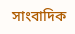সাংবাদিক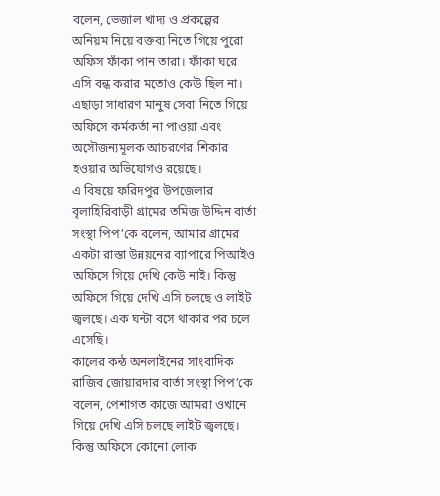বলেন, ভেজাল খাদ্য ও প্রকল্পের অনিয়ম নিয়ে বক্তব্য নিতে গিয়ে পুরো অফিস ফাঁকা পান তারা। ফাঁকা ঘরে এসি বন্ধ করার মতোও কেউ ছিল না। এছাড়া সাধারণ মানুষ সেবা নিতে গিয়ে অফিসে কর্মকর্তা না পাওয়া এবং অসৌজন্যমূলক আচরণের শিকার হওয়ার অভিযোগও রয়েছে।
এ বিষয়ে ফরিদপুর উপজেলার বৃলাহিরিবাড়ী গ্রামের তমিজ উদ্দিন বার্তা সংস্থা পিপ’কে বলেন, আমার গ্রামের একটা রাস্তা উন্নয়নের ব্যাপারে পিআইও অফিসে গিয়ে দেখি কেউ নাই। কিন্তু অফিসে গিয়ে দেখি এসি চলছে ও লাইট জ্বলছে। এক ঘন্টা বসে থাকার পর চলে এসেছি।
কালের কন্ঠ অনলাইনের সাংবাদিক রাজিব জোয়ারদার বার্তা সংস্থা পিপ’কে বলেন, পেশাগত কাজে আমরা ওখানে গিয়ে দেখি এসি চলছে লাইট জ্বলছে। কিন্তু অফিসে কোনো লোক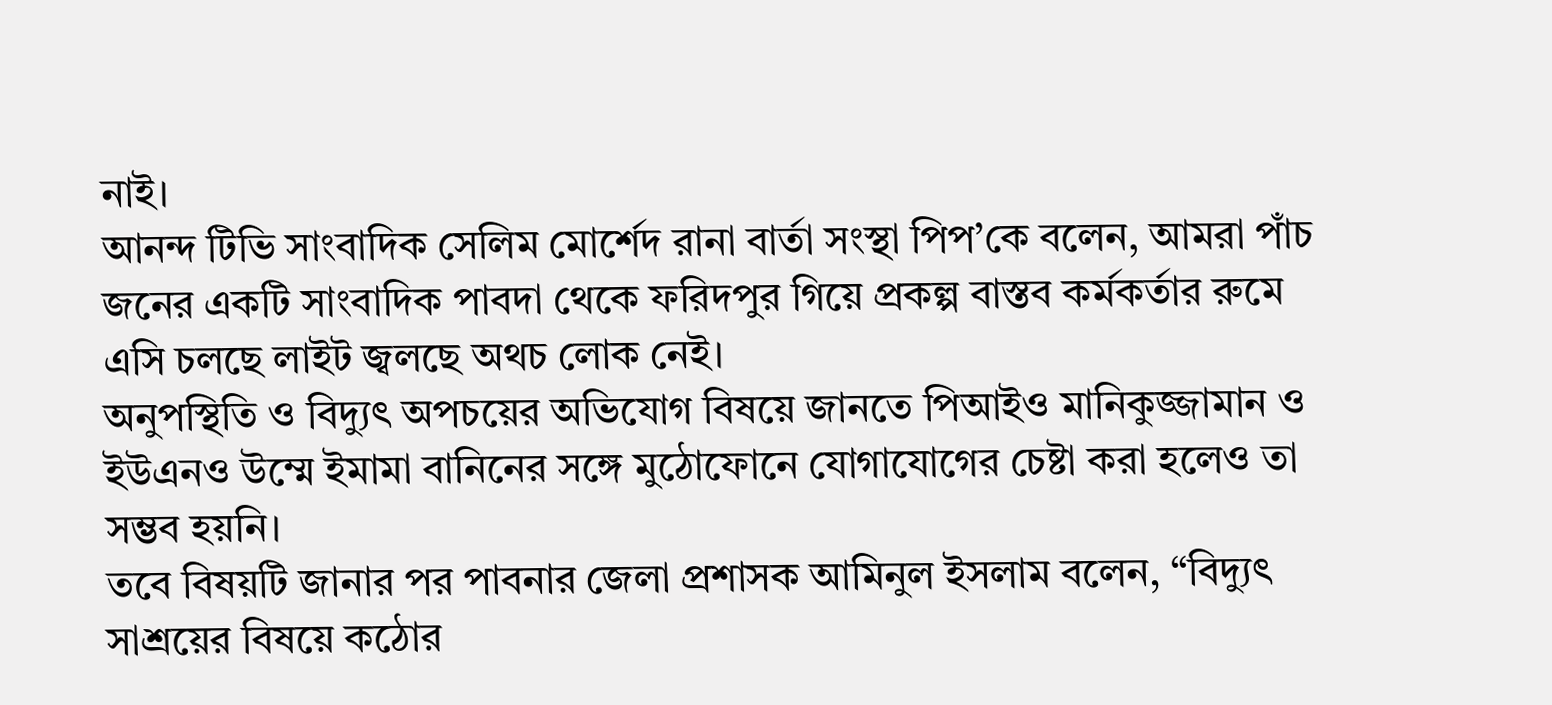নাই।
আনন্দ টিভি সাংবাদিক সেলিম মোর্শেদ রানা বার্তা সংস্থা পিপ’কে বলেন, আমরা পাঁচ জনের একটি সাংবাদিক পাবদা থেকে ফরিদপুর গিয়ে প্রকল্প বাস্তব কর্মকর্তার রুমে এসি চলছে লাইট জ্বলছে অথচ লোক নেই।
অনুপস্থিতি ও বিদ্যুৎ অপচয়ের অভিযোগ বিষয়ে জানতে পিআইও মানিকুজ্জামান ও ইউএনও উম্মে ইমামা বানিনের সঙ্গে মুঠোফোনে যোগাযোগের চেষ্টা করা হলেও তা সম্ভব হয়নি।
তবে বিষয়টি জানার পর পাবনার জেলা প্রশাসক আমিনুল ইসলাম বলেন, “বিদ্যুৎ সাশ্রয়ের বিষয়ে কঠোর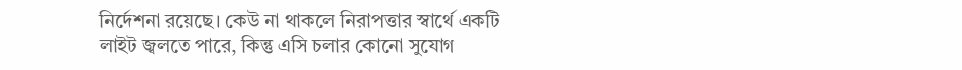নির্দেশনা রয়েছে। কেউ না থাকলে নিরাপত্তার স্বার্থে একটি লাইট জ্বলতে পারে, কিন্তু এসি চলার কোনো সুযোগ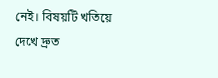নেই। বিষয়টি খতিয়ে দেখে দ্রুত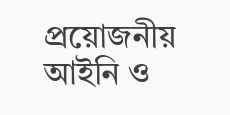প্রয়োজনীয় আইনি ও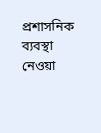প্রশাসনিক ব্যবস্থা নেওয়া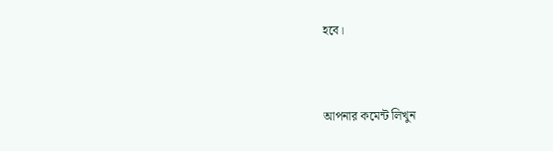হবে।


আপনার কমেন্ট লিখুন